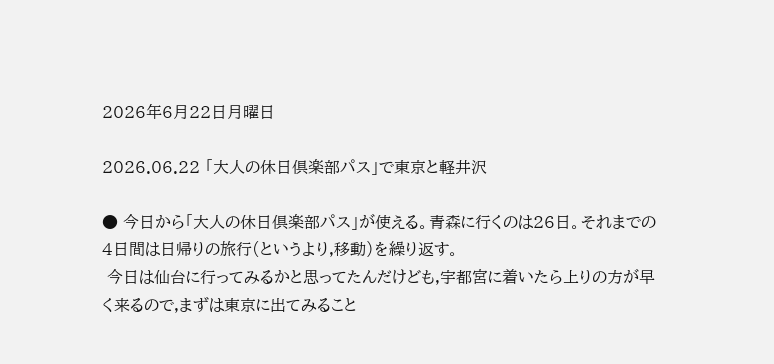2026年6月22日月曜日

2026.06.22 「大人の休日倶楽部パス」で東京と軽井沢

● 今日から「大人の休日倶楽部パス」が使える。青森に行くのは26日。それまでの4日間は日帰りの旅行(というより,移動)を繰り返す。
 今日は仙台に行ってみるかと思ってたんだけども,宇都宮に着いたら上りの方が早く来るので,まずは東京に出てみること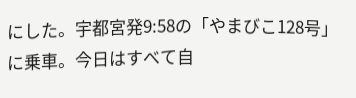にした。宇都宮発9:58の「やまびこ128号」に乗車。今日はすべて自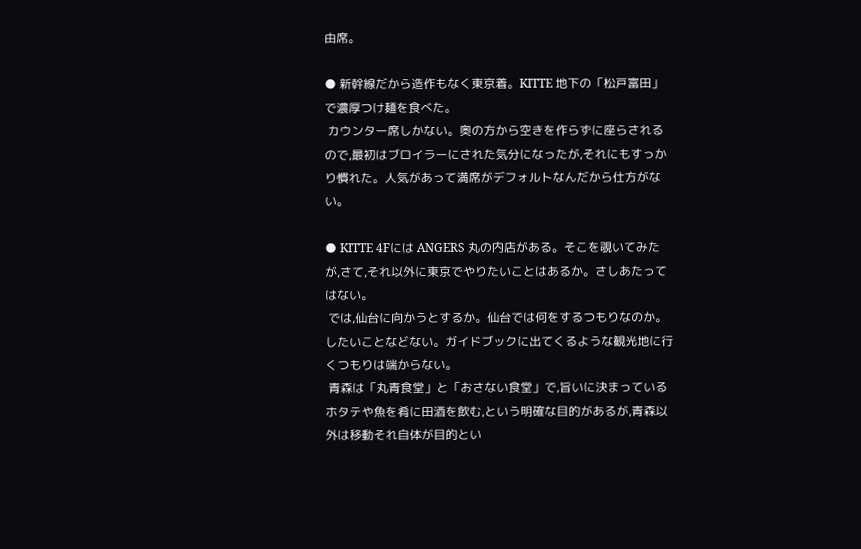由席。

● 新幹線だから造作もなく東京着。KITTE 地下の「松戸富田」で濃厚つけ麺を食べた。
 カウンター席しかない。奥の方から空きを作らずに座らされるので,最初はブロイラーにされた気分になったが,それにもすっかり慣れた。人気があって満席がデフォルトなんだから仕方がない。

● KITTE 4Fには ANGERS 丸の内店がある。そこを覗いてみたが,さて,それ以外に東京でやりたいことはあるか。さしあたってはない。
 では,仙台に向かうとするか。仙台では何をするつもりなのか。したいことなどない。ガイドブックに出てくるような観光地に行くつもりは端からない。
 青森は「丸青食堂」と「おさない食堂」で,旨いに決まっているホタテや魚を肴に田酒を飲む,という明確な目的があるが,青森以外は移動それ自体が目的とい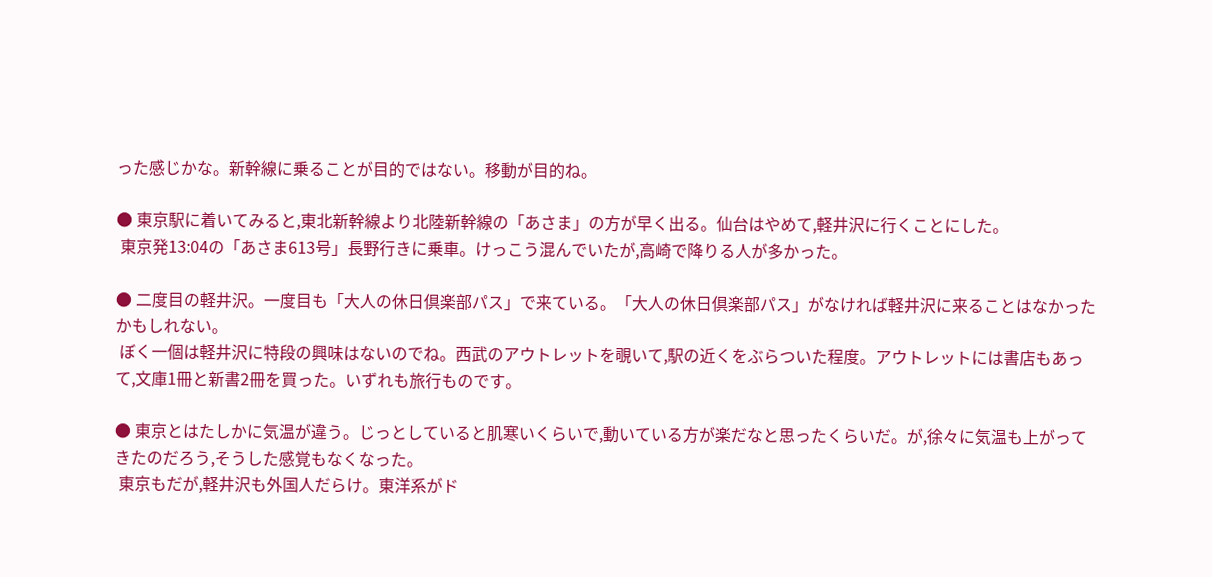った感じかな。新幹線に乗ることが目的ではない。移動が目的ね。

● 東京駅に着いてみると,東北新幹線より北陸新幹線の「あさま」の方が早く出る。仙台はやめて,軽井沢に行くことにした。
 東京発13:04の「あさま613号」長野行きに乗車。けっこう混んでいたが,高崎で降りる人が多かった。

● 二度目の軽井沢。一度目も「大人の休日倶楽部パス」で来ている。「大人の休日倶楽部パス」がなければ軽井沢に来ることはなかったかもしれない。
 ぼく一個は軽井沢に特段の興味はないのでね。西武のアウトレットを覗いて,駅の近くをぶらついた程度。アウトレットには書店もあって,文庫1冊と新書2冊を買った。いずれも旅行ものです。

● 東京とはたしかに気温が違う。じっとしていると肌寒いくらいで,動いている方が楽だなと思ったくらいだ。が,徐々に気温も上がってきたのだろう,そうした感覚もなくなった。
 東京もだが,軽井沢も外国人だらけ。東洋系がド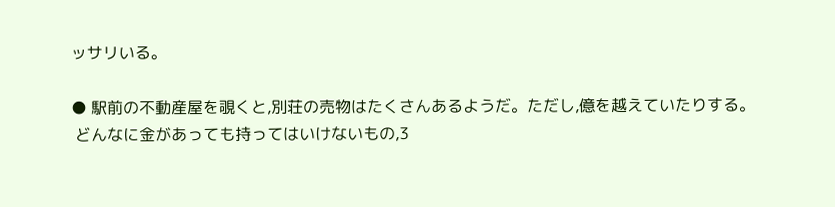ッサリいる。

● 駅前の不動産屋を覗くと,別荘の売物はたくさんあるようだ。ただし,億を越えていたりする。
 どんなに金があっても持ってはいけないもの,3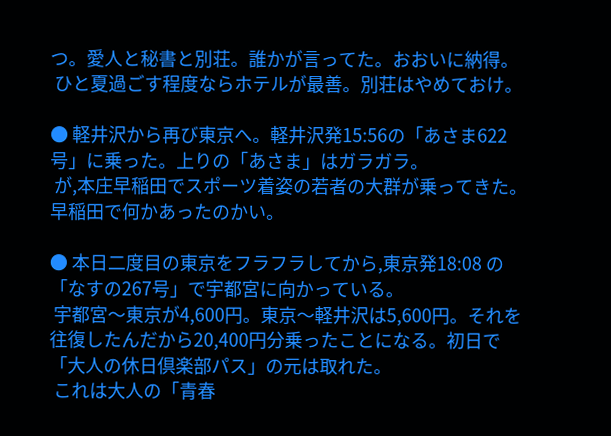つ。愛人と秘書と別荘。誰かが言ってた。おおいに納得。
 ひと夏過ごす程度ならホテルが最善。別荘はやめておけ。

● 軽井沢から再び東京へ。軽井沢発15:56の「あさま622号」に乗った。上りの「あさま」はガラガラ。
 が,本庄早稲田でスポーツ着姿の若者の大群が乗ってきた。早稲田で何かあったのかい。

● 本日二度目の東京をフラフラしてから,東京発18:08 の「なすの267号」で宇都宮に向かっている。
 宇都宮〜東京が4,600円。東京〜軽井沢は5,600円。それを往復したんだから20,400円分乗ったことになる。初日で「大人の休日倶楽部パス」の元は取れた。
 これは大人の「青春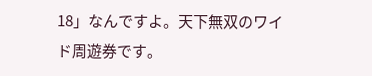18」なんですよ。天下無双のワイド周遊券です。